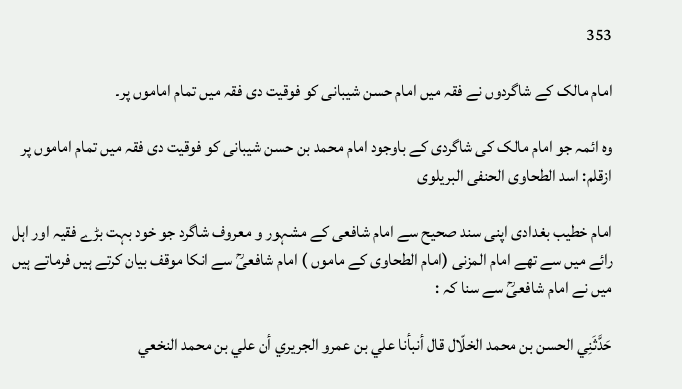353

امام مالک کے شاگردوں نے فقہ میں امام حسن شیبانی کو فوقیت دی فقہ میں تمام اماموں پر۔

وہ ائمہ جو امام مالک کی شاگردی کے باوجود امام محمد بن حسن شیبانی کو فوقیت دی فقہ میں تمام اماموں پر
ازقلم: اسد الطحاوی الحنفی البریلوی

امام خطیب بغدادی اپنی سند صحیح سے امام شافعی کے مشہور و معروف شاگرد جو خود بہت بڑے فقیہ اور اہل رائے میں سے تھے امام المزنی (امام الطحاوی کے ماموں ) امام شافعیؒ سے انکا موقف بیان کرتے ہیں فرماتے ہیں میں نے امام شافعیؒ سے سنا کہ :

حَدَّثَنِي الحسن بن محمد الخلّال قال أنبأنا علي بن عمرو الجريري أن علي بن محمد النخعي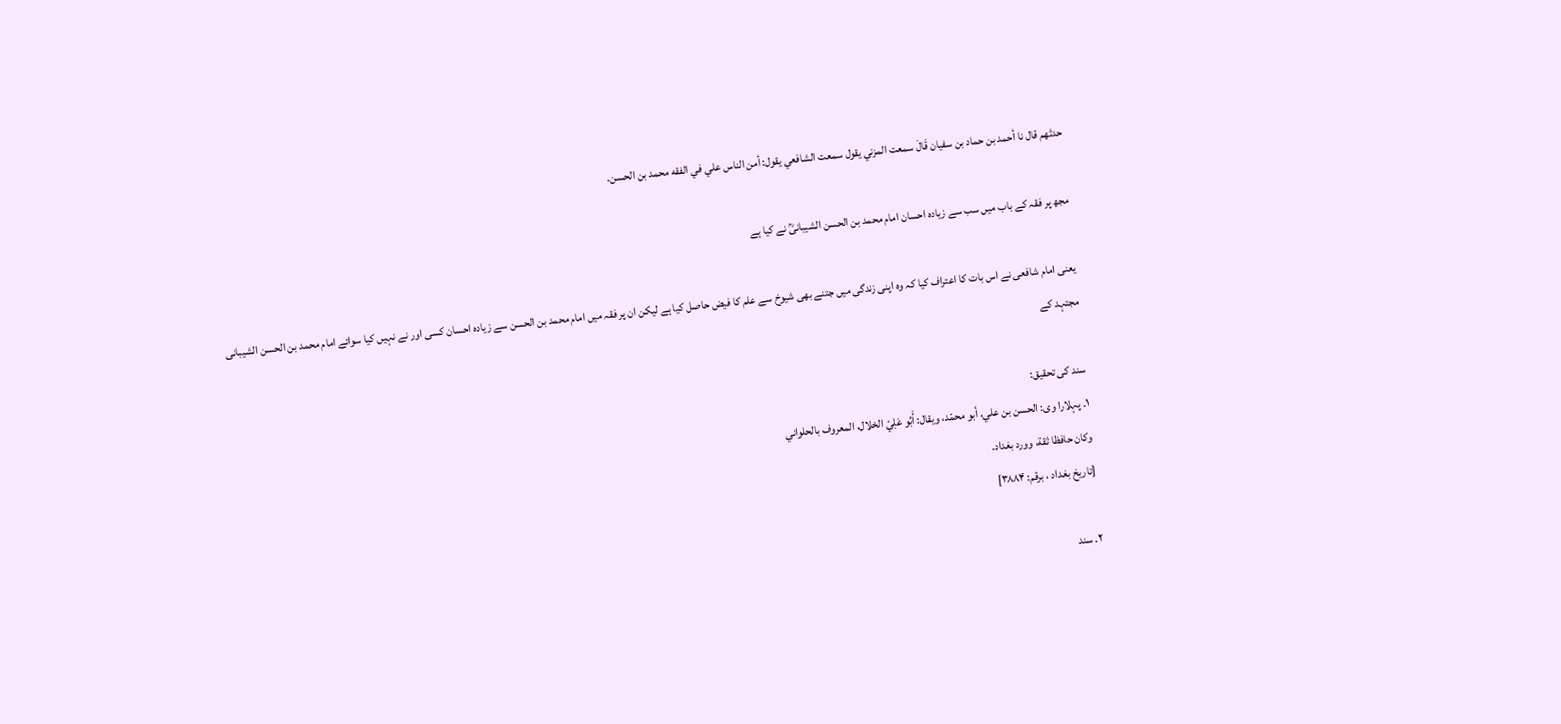حدثهم قال نا أحمد بن حماد بن سفيان قَالَ سمعت المزني يقول سمعت الشافعي يقول: أمن الناس علي في الفقه محمد بن الحسن.

مجھ پر فقہ کے باب میں سب سے زیادہ احسان امام محمد بن الحسن الشیبانیؒ نے کیا ہے

یعنی امام شافعی نے اس بات کا اعتراف کیا کہ وہ اپنی زندگی میں جتنے بھی شیوخ سے علم کا فیض حاصل کیا ہے لیکن ان پر فقہ میں امام محمد بن الحسن سے زیادہ احسان کسی اور نے نہیں کیا سوائے امام محمد بن الحسن الشیبانی مجتہد کے

سند کی تحقیق:
۱۔ پہلارا وی: الحسن بن علي، أبو محمّد، ويقال: أَبُو عَلِيّ الخلال، المعروف بالحلواني
وكان حافظا ثقة، وورد بغداد.
[تاریخ بغداد ، برقم: ۳۸۸۴]

۲۔ سند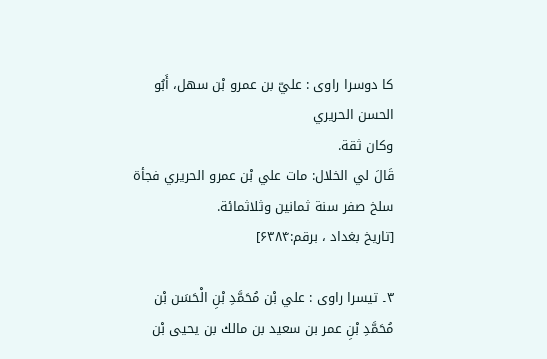کا دوسرا راوی : عليّ بن عمرو بْن سهل، أَبُو الحسن الحريري
وكان ثقة.
قَالَ لي الخلال: مات علي بْن عمرو الحريري فجأة سلخ صفر سنة ثمانين وثلاثمائة.
[تاریخ بغداد ، برقم:۶۳۸۴]

۳۔ تیسرا راوی : علي بْن مُحَمَّدِ بْنِ الْحَسَن بْن مُحَمَّدِ بْنِ عمر بن سعيد بن مالك بن يحيى بْن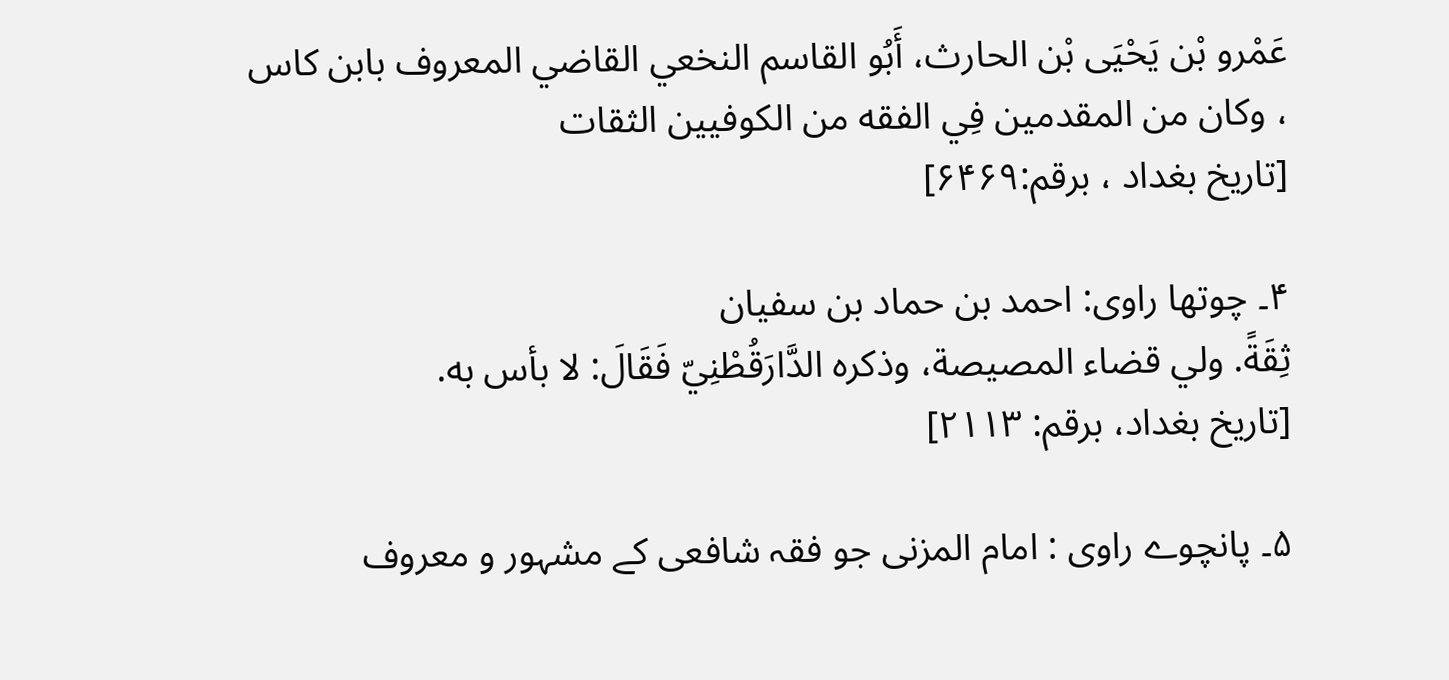عَمْرو بْن يَحْيَى بْن الحارث، أَبُو القاسم النخعي القاضي المعروف بابن كاس
، وكان من المقدمين فِي الفقه من الكوفيين الثقات
[تاریخ بغداد ، برقم:۶۴۶۹]

۴۔ چوتھا راوی: احمد بن حماد بن سفیان
ثِقَةً. ولي قضاء المصيصة، وذكره الدَّارَقُطْنِيّ فَقَالَ: لا بأس به.
[تاریخ بغداد، برقم: ۲۱۱۳]

۵۔ پانچوے راوی : امام المزنی جو فقہ شافعی کے مشہور و معروف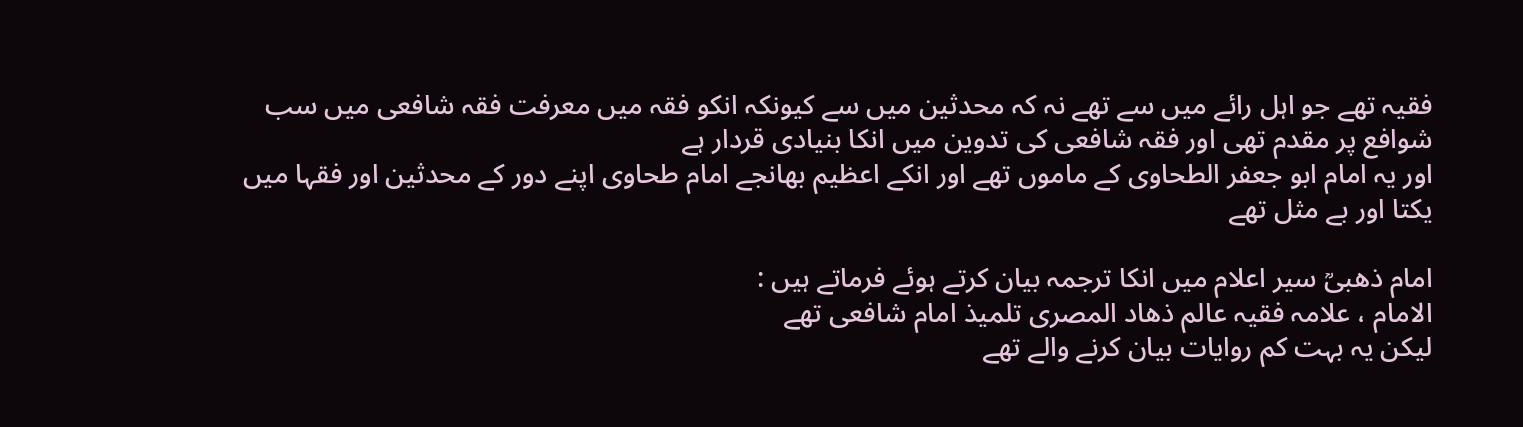فقیہ تھے جو اہل رائے میں سے تھے نہ کہ محدثین میں سے کیونکہ انکو فقہ میں معرفت فقہ شافعی میں سب شوافع پر مقدم تھی اور فقہ شافعی کی تدوین میں انکا بنیادی قردار ہے
اور یہ امام ابو جعفر الطحاوی کے ماموں تھے اور انکے اعظیم بھانجے امام طحاوی اپنے دور کے محدثین اور فقہا میں یکتا اور بے مثل تھے

امام ذھبیؒ سیر اعلام میں انکا ترجمہ بیان کرتے ہوئے فرماتے ہیں :
الامام ، علامہ فقیہ عالم ذھاد المصری تلمیذ امام شافعی تھے
لیکن یہ بہت کم روایات بیان کرنے والے تھے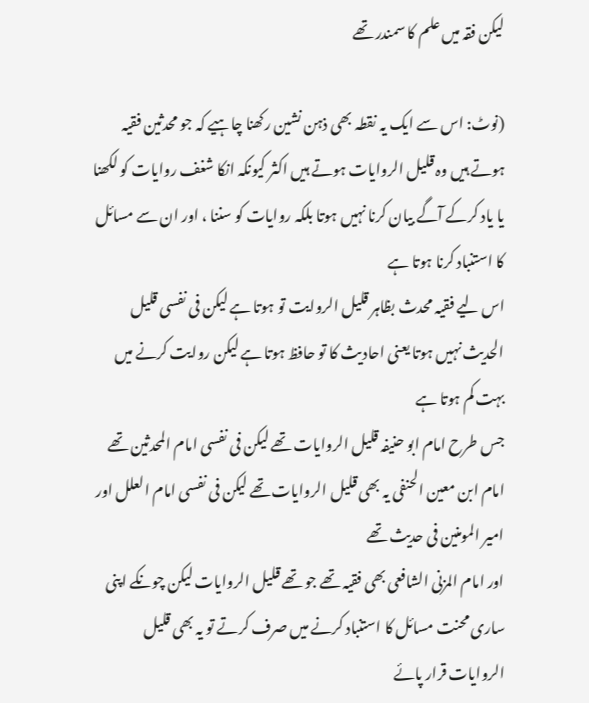لیکن فقہ میں علم کا سمندر تھے

(نوٹ: اس سے ایک یہ نقطہ بھی ذہن نشین رکھنا چاہیے کہ جو محدثین فقیہ ہوتے ہیں وہ قلیل الروایات ہوتے ہیں اکثر کیونکہ انکا شغف روایات کو لکھنا یا یاد کرکے آگے بیان کرنا نہیں ہوتا بلکہ روایات کو سننا ، اور ان سے مسائل کا استنباد کرنا ہوتا ہے
اس لیے فقیہ محدث بظاہر قلیل الروایت تو ہوتا ہے لیکن فی نفسی قلیل الحدیث نہیں ہوتا یعنی احادیث کا تو حافظ ہوتا ہے لیکن روایت کرنے میں بہت کم ہوتا ہے
جس طرح امام ابو حنیفہ قلیل الروایات تھے لیکن فی نفسی امام المحدثین تھے
امام ابن معین الحنفی یہ بھی قلیل الروایات تھے لیکن فی نفسی امام العلل اور امیر المومنین فی حدیث تھے
اور امام المزنی الشافعی بھی فقیہ تھے جو تھے قلیل الروایات لیکن چونکے اپنی ساری محنت مسائل کا استنباد کرنے میں صرف کرتے تو یہ بھی قلیل الروایات قرار پائے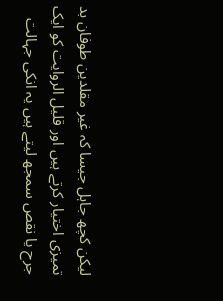لیکن کچھ جاہل جیسا کہ غیر مقلدین طوفان بد تمیزی اختیار کرتے ہیں اور قلیل الروایت کو ایک جرح یا نقص سمجھ لیتے ہیں یہ انکی جہالت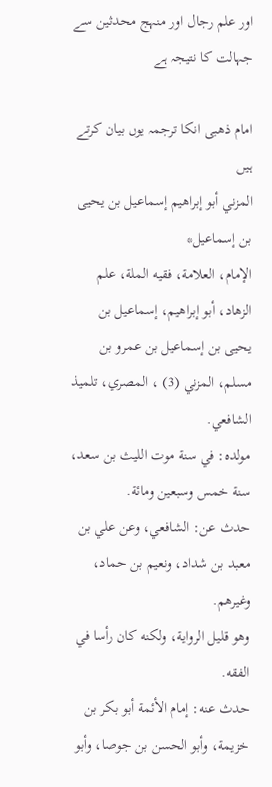اور علم رجال اور منہج محدثین سے جہالت کا نتیجہ ہے

امام ذھبی انکا ترجمہ یوں بیان کرتے ہیں
المزني أبو إبراهيم إسماعيل بن يحيى بن إسماعيل*
الإمام، العلامة، فقيه الملة، علم الزهاد، أبو إبراهيم، إسماعيل بن يحيى بن إسماعيل بن عمرو بن مسلم، المزني (3) ، المصري، تلميذ الشافعي.
مولده: في سنة موت الليث بن سعد، سنة خمس وسبعين ومائة.
حدث عن: الشافعي، وعن علي بن معبد بن شداد، ونعيم بن حماد، وغيرهم.
وهو قليل الرواية، ولكنه كان رأسا في الفقه.
حدث عنه: إمام الأئمة أبو بكر بن خزيمة، وأبو الحسن بن جوصا، وأبو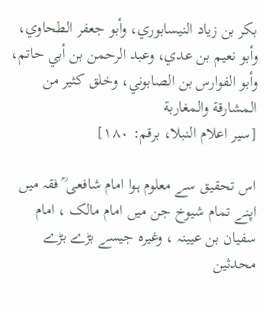بكر بن زياد النيسابوري، وأبو جعفر الطحاوي، وأبو نعيم بن عدي، وعبد الرحمن بن أبي حاتم، وأبو الفوارس بن الصابوني، وخلق كثير من المشارقة والمغاربة
[سیر اعلام النبلا، برقم: ۱۸۰]

اس تحقیق سے معلوم ہوا امام شافعی ؒ فقہ میں اپنے تمام شیوخ جن میں امام مالک ، امام سفیان بن عیینہ ، وغیرہ جیسے بڑے بڑے محدثین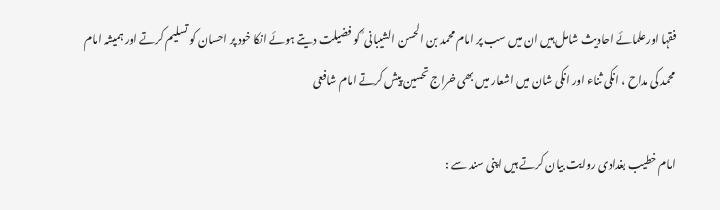فقہا اورعلمائے احادیث شامل ہیں ان میں سب پر امام محمد بن الحسن الشیبانی ؒ کو فضیلت دیتے ہوئے انکا خود پر احسان کو تسلیم کرتے اور ہمیشہ امام محمد کی مداح ، انکی ثناء اور انکی شان میں اشعار میں بھی خراج تحسین پیش کرتے امام شافعی

امام خطیب بغدادی روایت بیان کرتے ہیں اپنی سند سے :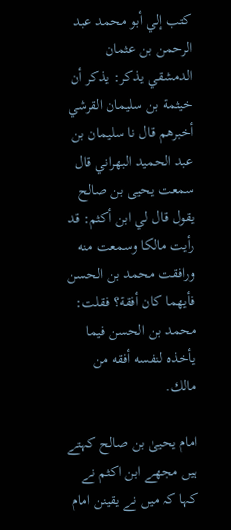كتب إلي أبو محمد عبد الرحمن بن عثمان الدمشقي يذكر: يذكر أن خيثمة بن سليمان القرشي أخبرهم قال نا سليمان بن عبد الحميد البهراني قال سمعت يحيى بن صالح يقول قال لي ابن أكثم: قد رأيت مالكا وسمعت منه ورافقت محمد بن الحسن فأيهما كان أفقة؟ فقلت: محمد بن الحسن فيما يأخذه لنفسه أفقه من مالك.

امام یحییٰ بن صالح کہتے ہیں مجھے ابن اکثم نے کہا کہ میں نے یقینن امام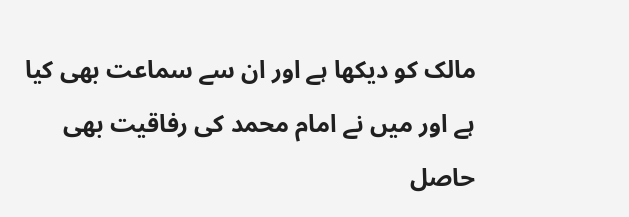مالک کو دیکھا ہے اور ان سے سماعت بھی کیا ہے اور میں نے امام محمد کی رفاقیت بھی حاصل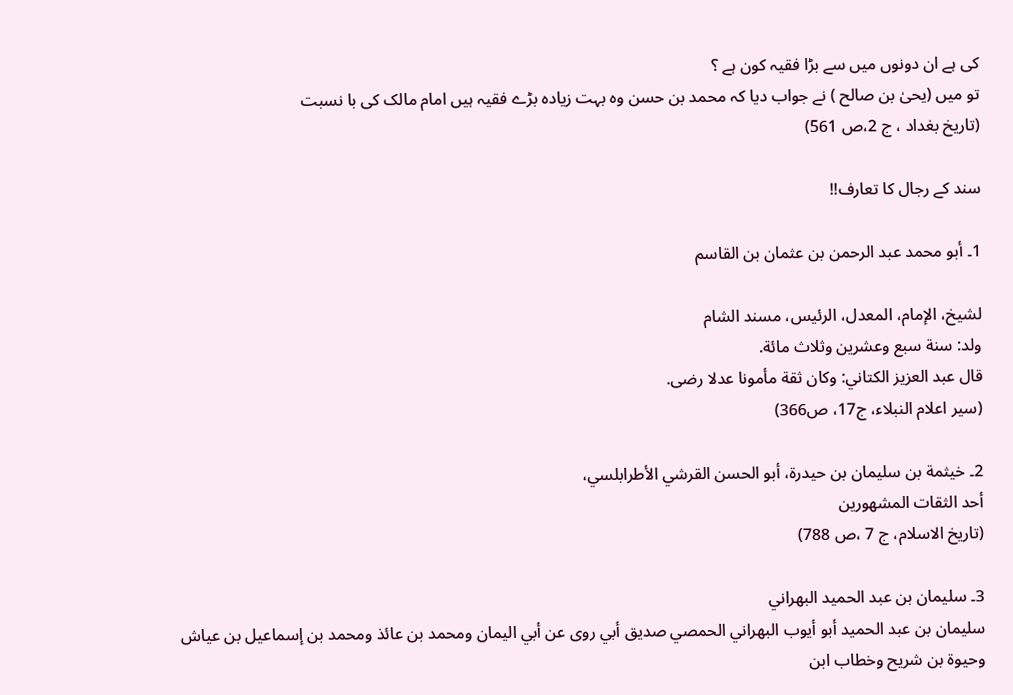کی ہے ان دونوں میں سے بڑا فقیہ کون ہے ؟
تو میں (یحیٰ بن صالح ) نے جواب دیا کہ محمد بن حسن وہ بہت زیادہ بڑے فقیہ ہیں امام مالک کی با نسبت
(تاریخ بغداد ، ج 2،ص 561)

سند کے رجال کا تعارف!!

1۔ أبو محمد عبد الرحمن بن عثمان بن القاسم

لشيخ، الإمام، المعدل، الرئيس، مسند الشام
ولد: سنة سبع وعشرين وثلاث مائة.
قال عبد العزيز الكتاني: وكان ثقة مأمونا عدلا رضى.
(سیر اعلام النبلاء، ج17، ص366)

2۔ خيثمة بن سليمان بن حيدرة، أبو الحسن القرشي الأطرابلسي،
أحد الثقات المشهورين
(تاریخ الاسلام، ج 7 ،ص 788)

3۔ سليمان بن عبد الحميد البهراني
سليمان بن عبد الحميد أبو أيوب البهراني الحمصي صديق أبي روى عن أبي اليمان ومحمد بن عائذ ومحمد بن إسماعيل بن عياش وحيوة بن شريح وخطاب ابن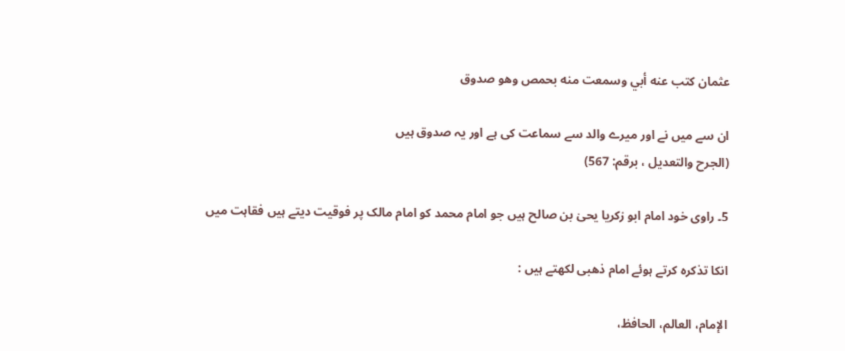عثمان كتب عنه أبي وسمعت منه بحمص وهو صدوق

ان سے میں نے اور میرے والد سے سماعت کی ہے اور یہ صدوق ہیں
(الجرح والتعدیل ، برقم: 567)

5۔ راوی خود امام ابو زکریا یحیٰ بن صالح ہیں جو امام محمد کو امام مالک پر فوقیت دیتے ہیں فقاہت میں

انکا تذکرہ کرتے ہوئے امام ذھبی لکھتے ہیں :

الإمام، العالم، الحافظ،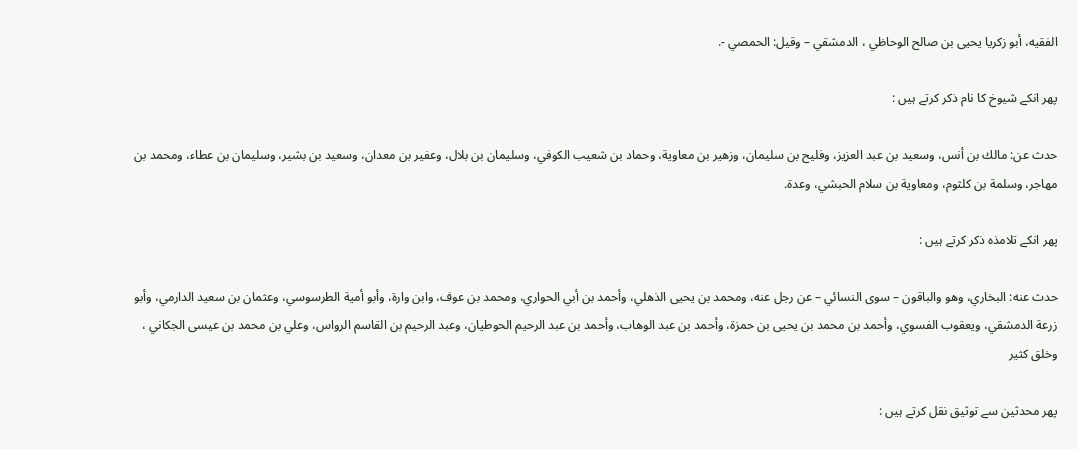الفقيه، أبو زكريا يحيى بن صالح الوحاظي ، الدمشقي – وقيل: الحمصي -.

پھر انکے شیوخ کا نام ذکر کرتے ہیں :

حدث عن: مالك بن أنس، وسعيد بن عبد العزيز، وفليح بن سليمان، وزهير بن معاوية، وحماد بن شعيب الكوفي، وسليمان بن بلال، وعفير بن معدان، وسعيد بن بشير، وسليمان بن عطاء، ومحمد بن مهاجر، وسلمة بن كلثوم، ومعاوية بن سلام الحبشي، وعدة.

پھر انکے تلامذہ ذکر کرتے ہیں :

حدث عنه: البخاري، وهو والباقون – سوى النسائي – عن رجل عنه، ومحمد بن يحيى الذهلي، وأحمد بن أبي الحواري، ومحمد بن عوف، وابن وارة، وأبو أمية الطرسوسي، وعثمان بن سعيد الدارمي، وأبو زرعة الدمشقي، ويعقوب الفسوي، وأحمد بن محمد بن يحيى بن حمزة، وأحمد بن عبد الوهاب، وأحمد بن عبد الرحيم الحوطيان، وعبد الرحيم بن القاسم الرواس، وعلي بن محمد بن عيسى الجكاني ، وخلق كثير

پھر محدثین سے توثیق نقل کرتے ہیں :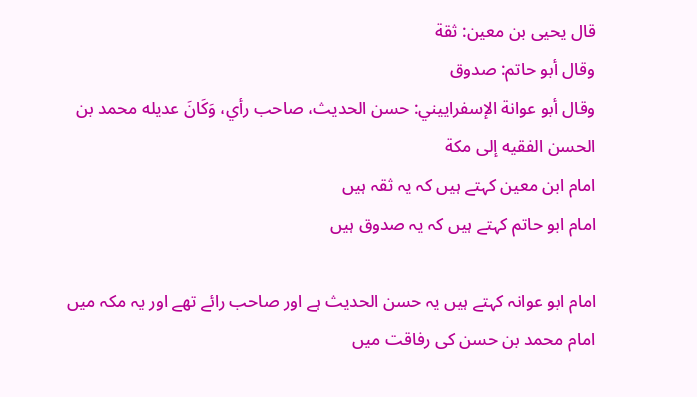قال يحيى بن معين: ثقة
وقال أبو حاتم: صدوق
وقال أبو عوانة الإسفراييني: حسن الحديث، صاحب رأي، وَكَانَ عديله محمد بن الحسن الفقيه إلى مكة
امام ابن معین کہتے ہیں کہ یہ ثقہ ہیں
امام ابو حاتم کہتے ہیں کہ یہ صدوق ہیں

امام ابو عوانہ کہتے ہیں یہ حسن الحدیث ہے اور صاحب رائے تھے اور یہ مکہ میں امام محمد بن حسن کی رفاقت میں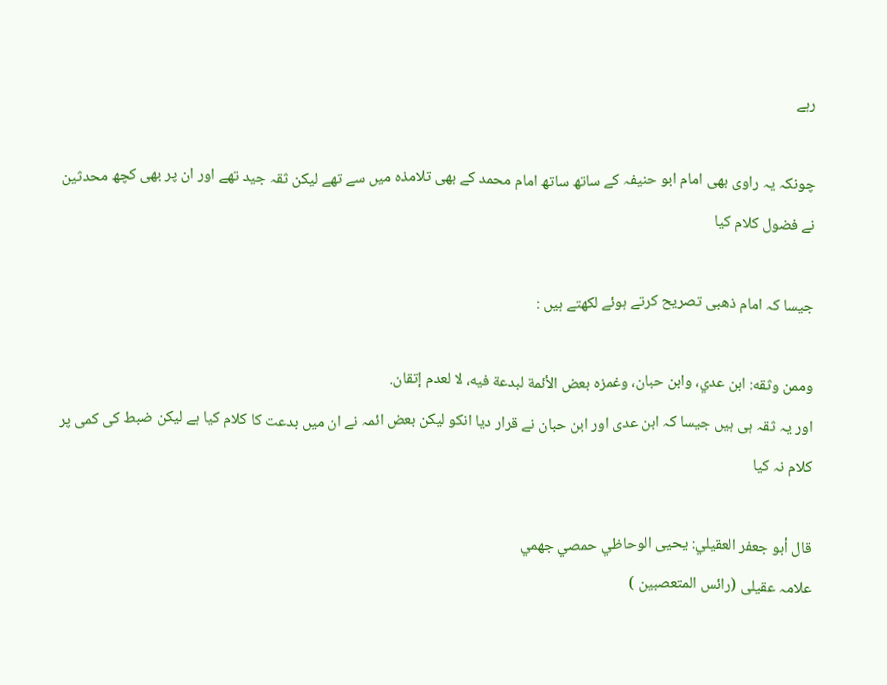رہے

چونکہ یہ راوی بھی امام ابو حنیفہ کے ساتھ ساتھ امام محمد کے بھی تلامذہ میں سے تھے لیکن ثقہ جید تھے اور ان پر بھی کچھ محدثین نے فضول کلام کیا

جیسا کہ امام ذھبی تصریح کرتے ہوئے لکھتے ہیں :

وممن وثقه: ابن عدي، وابن حبان، وغمزه بعض الأئمة لبدعة فيه، لا لعدم إتقان.
اور یہ ثقہ ہی ہیں جیسا کہ ابن عدی اور ابن حبان نے قرار دیا انکو لیکن بعض ائمہ نے ان میں بدعت کا کلام کیا ہے لیکن ضبط کی کمی پر کلام نہ کیا

قال أبو جعفر العقيلي: يحيى الوحاظي حمصي جهمي
علامہ عقیلی (رائس المتعصبین )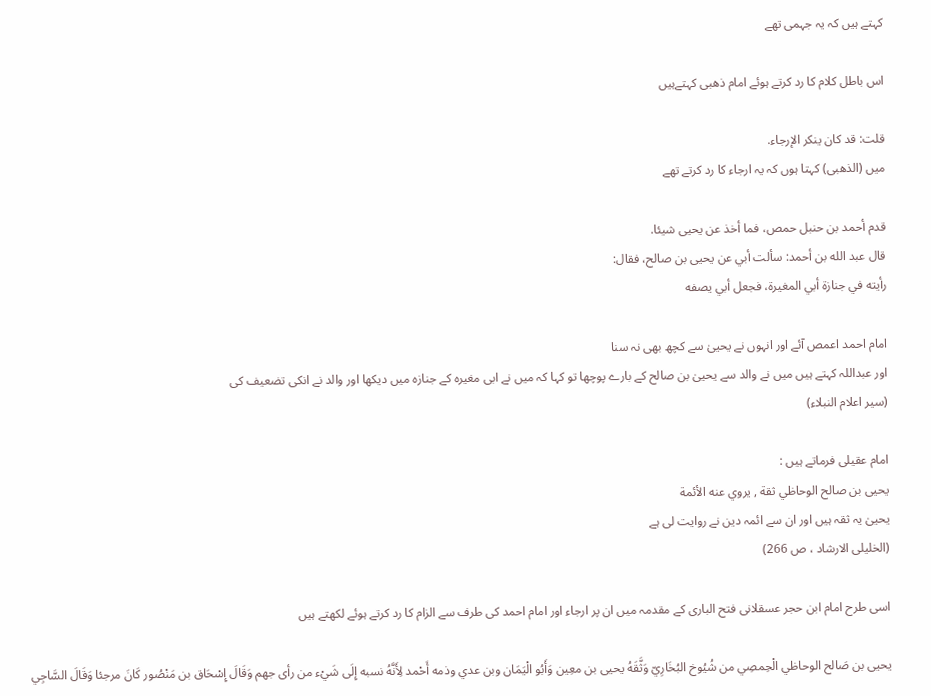کہتے ہیں کہ یہ جہمی تھے

اس باطل کلام کا رد کرتے ہوئے امام ذھبی کہتےہیں

قلت: قد كان ينكر الإرجاء.
میں (الذھبی) کہتا ہوں کہ یہ ارجاء کا رد کرتے تھے

قدم أحمد بن حنبل حمص، فما أخذ عن يحيى شيئا.
قال عبد الله بن أحمد: سألت أبي عن يحيى بن صالح، فقال:
رأيته في جنازة أبي المغيرة، فجعل أبي يصفه

امام احمد اعمص آئے اور انہوں نے یحییٰ سے کچھ بھی نہ سنا
اور عبداللہ کہتے ہیں میں نے والد سے یحییٰ بن صالح کے بارے پوچھا تو کہا کہ میں نے ابی مغیرہ کے جنازہ میں دیکھا اور والد نے انکی تضعیف کی
(سیر اعلام النبلاء)

امام عقیلی فرماتے ہیں :
يحيى بن صالح الوحاظي ثقة , يروي عنه الأئمة
یحییٰ یہ ثقہ ہیں اور ان سے ائمہ دین نے روایت لی ہے
(الخلیلی الارشاد ، ص 266)

اسی طرح امام ابن حجر عسقلانی فتح الباری کے مقدمہ میں ان پر ارجاء اور امام احمد کی طرف سے الزام کا رد کرتے ہوئے لکھتے ہیں

يحيى بن صَالح الوحاظي الْحِمصِي من شُيُوخ البُخَارِيّ وَثَّقَهُ يحيى بن معِين وَأَبُو الْيَمَان وبن عدي وذمه أَحْمد لِأَنَّهُ نسبه إِلَى شَيْء من رأى جهم وَقَالَ إِسْحَاق بن مَنْصُور كَانَ مرجئا وَقَالَ السَّاجِي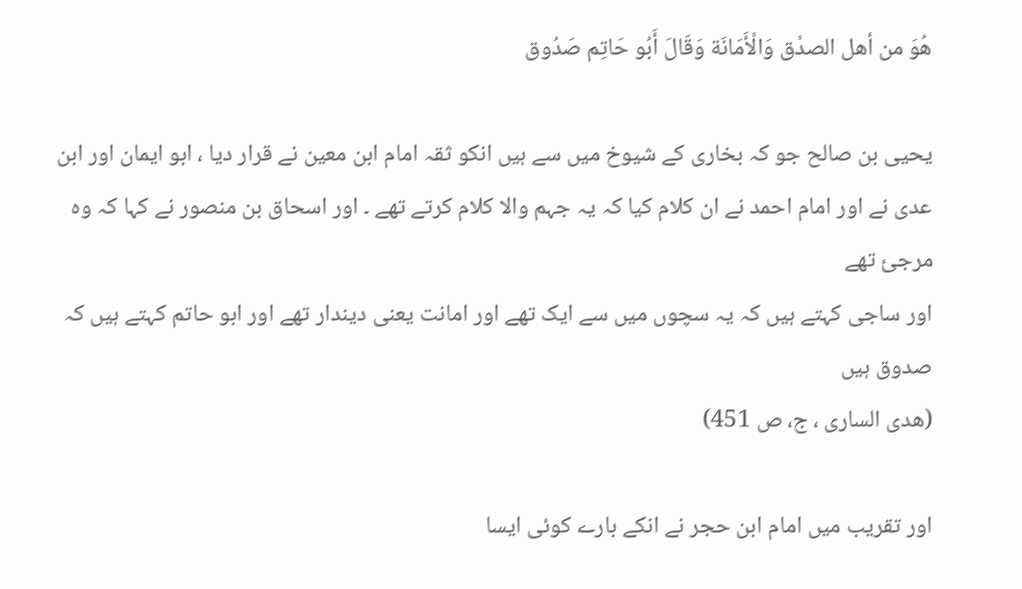هُوَ من أهل الصدْق وَالْأَمَانَة وَقَالَ أَبُو حَاتِم صَدُوق

یحیی بن صالح جو کہ بخاری کے شیوخ میں سے ہیں انکو ثقہ امام ابن معین نے قرار دیا ، ابو ایمان اور ابن عدی نے اور امام احمد نے ان کلام کیا کہ یہ جہم والا کلام کرتے تھے ۔ اور اسحاق بن منصور نے کہا کہ وہ مرجئ تھے
اور ساجی کہتے ہیں کہ یہ سچوں میں سے ایک تھے اور امانت یعنی دیندار تھے اور ابو حاتم کہتے ہیں کہ صدوق ہیں
(ھدی الساری ، ج، ص 451)

اور تقریب میں امام ابن حجر نے انکے بارے کوئی ایسا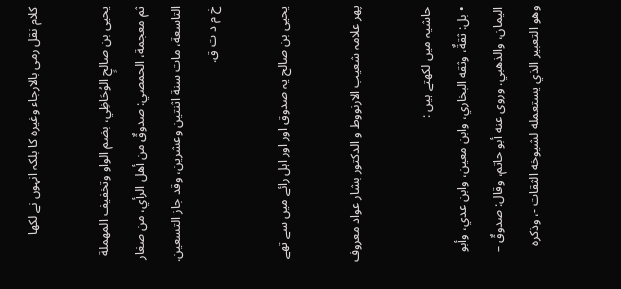کلام نقل رمی بالارجاء وغیرہ کا بلکہ انہوں نے لکھا

يحيى بن صالحٍ الوُحَاظِي، بضم الواو وتخفيف المهملة ثم معجمة، الحمصي: صدوقٌ من أهل الرأي، من صغار التاسعة، مات سنة اثنتين وعشرين، وقد جاز التسعين. خ م د ت ق.

یحیی بن صالح یہ صدوق اور اور اہل رائے میں سے تھے

پھر علامہ شعیب الارنووط و الدكتور بشار عواد معروف

حاشیہ میں لکھتے ہیں :
• بل: ثقةٌ، وثقه البخاري، وابن معين، وابن عدي، وأبو اليمان، والذهبي. وروى عنه أبو حاتم، وقال: صدوقٌ – وهو التعبير الذي يستعمله لشيوخه الثقات -، وذكره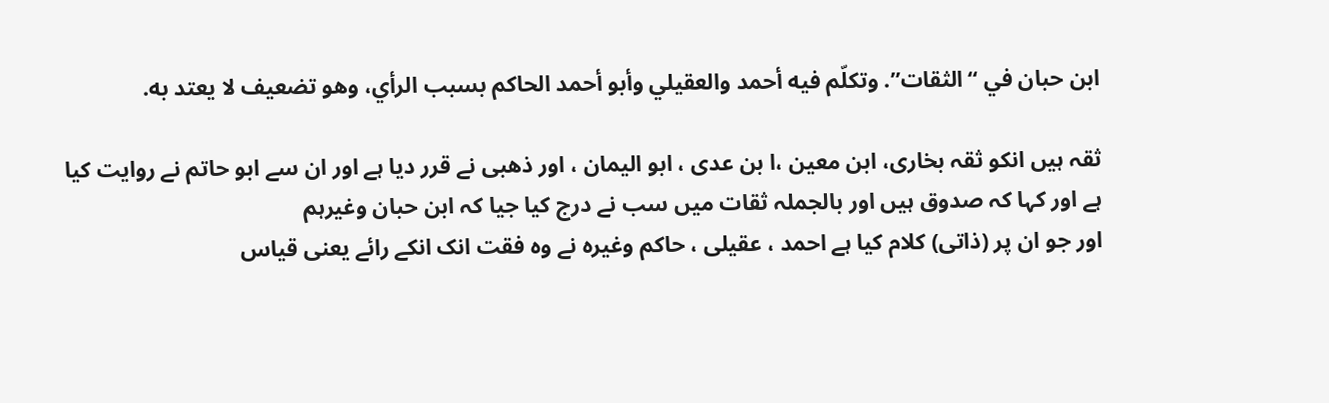ابن حبان في “الثقات”. وتكلّم فيه أحمد والعقيلي وأبو أحمد الحاكم بسبب الرأي، وهو تضعيف لا يعتد به.

ثقہ ہیں انکو ثقہ بخاری، ابن معین ،ا بن عدی ، ابو الیمان ، اور ذھبی نے قرر دیا ہے اور ان سے ابو حاتم نے روایت کیا ہے اور کہا کہ صدوق ہیں اور بالجملہ ثقات میں سب نے درج کیا جیا کہ ابن حبان وغیرہم
اور جو ان پر (ذاتی) کلام کیا ہے احمد ، عقیلی ، حاکم وغیرہ نے وہ فقت انک انکے رائے یعنی قیاس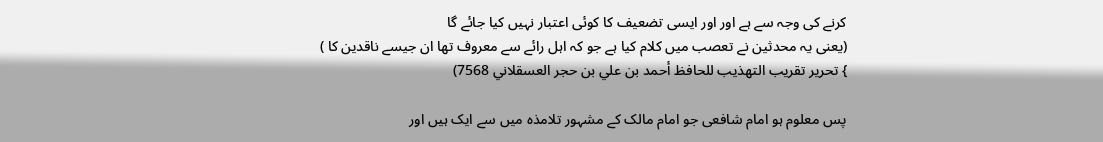کرنے کی وجہ سے ہے اور اور ایسی تضعیف کا کوئی اعتبار نہیں کیا جائے گا
(یعنی یہ محدثین نے تعصب میں کلام کیا ہے جو کہ اہل رائے سے معروف تھا ان جیسے ناقدین کا )
} تحرير تقريب التهذيب للحافظ أحمد بن علي بن حجر العسقلاني 7568)

پس معلوم ہو امام شافعی جو امام مالک کے مشہور تلامذہ میں سے ایک ہیں اور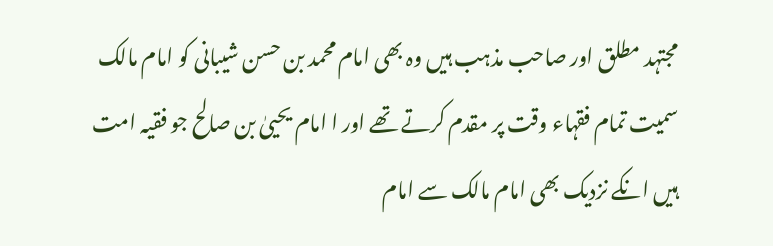مجتہد مطلق اور صاحب مذہب ہیں وہ بھی امام محمد بن حسن شیبانی کو امام مالک سمیت تمام فقہاء وقت پر مقدم کرتے تھے اور ا امام یحییٰ بن صالح جو فقیہ امت ہیں انکے نزدیک بھی امام مالک سے امام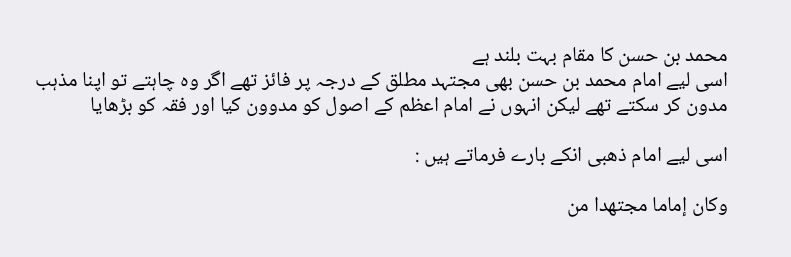محمد بن حسن کا مقام بہت بلند ہے
اسی لیے امام محمد بن حسن بھی مجتہد مطلق کے درجہ پر فائز تھے اگر وہ چاہتے تو اپنا مذہب مدون کر سکتے تھے لیکن انہوں نے امام اعظم کے اصول کو مدوون کیا اور فقہ کو بڑھایا

اسی لیے امام ذھبی انکے بارے فرماتے ہیں :

وكان إماما مجتهدا من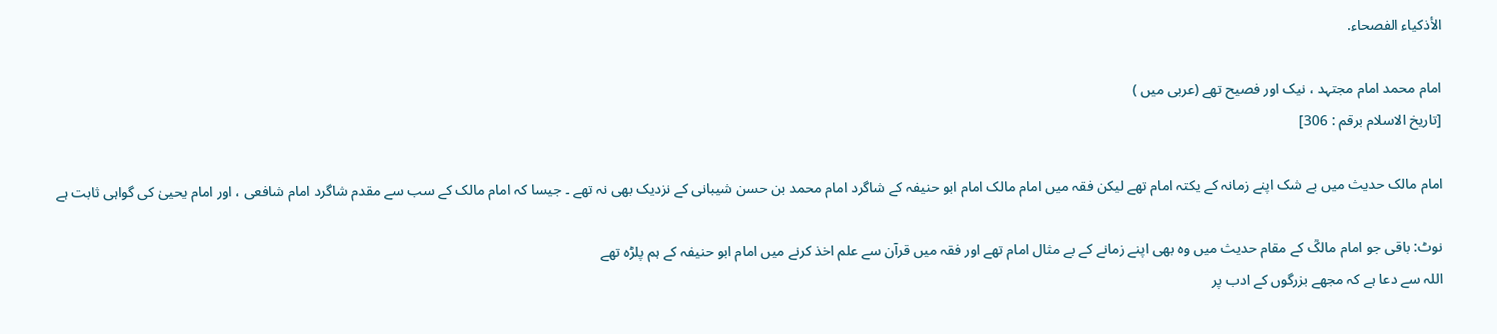الأذكياء الفصحاء.

امام محمد امام مجتہد ، نیک اور فصیح تھے (عربی میں )
[تاریخ الاسلام برقم : 306]

امام مالک حدیث میں بے شک اپنے زمانہ کے یکتہ امام تھے لیکن فقہ میں امام مالک امام ابو حنیفہ کے شاگرد امام محمد بن حسن شیبانی کے نزدیک بھی نہ تھے ۔ جیسا کہ امام مالک کے سب سے مقدم شاگرد امام شافعی ، اور امام یحییٰ کی گواہی ثابت ہے

نوٹ: باقی جو امام مالکؒ کے مقام حدیث میں وہ بھی اپنے زمانے کے بے مثال امام تھے اور فقہ میں قرآن سے علم اخذ کرنے میں امام ابو حنیفہ کے ہم پلڑہ تھے
اللہ سے دعا ہے کہ مجھے بزرگوں کے ادب پر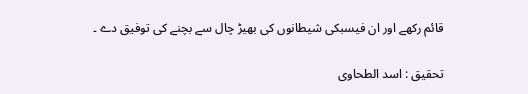قائم رکھے اور ان فیسبکی شیطانوں کی بھیڑ چال سے بچنے کی توفیق دے ۔

تحقیق : اسد الطحاوی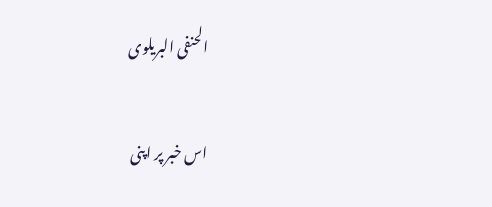الحنفی البریلوی

اس خبر پر اپنی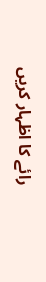رائے کا اظہار کریں